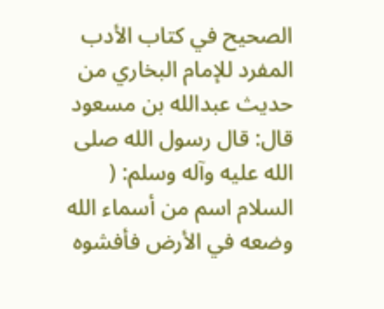الصحيح في كتاب الأدب المفرد للإمام البخاري من حديث عبدالله بن مسعود قال: قال رسول الله صلى الله عليه وآله وسلم: ( السلام اسم من أسماء الله وضعه في الأرض فأفشوه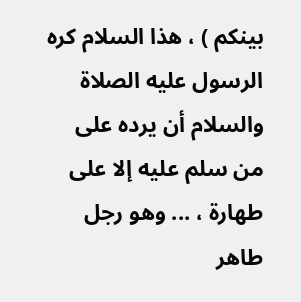بينكم ) ، هذا السلام كره الرسول عليه الصلاة والسلام أن يرده على من سلم عليه إلا على طهارة ، ... وهو رجل طاهر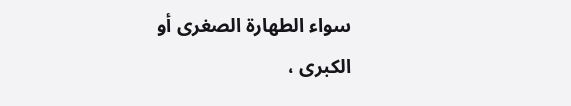سواء الطهارة الصغرى أو الكبرى ،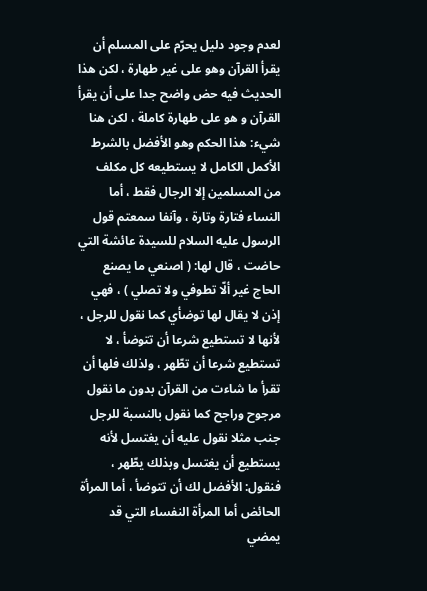لعدم وجود دليل يحرّم على المسلم أن يقرأ القرآن وهو على غير طهارة ، لكن هذا الحديث فيه حض واضح جدا على أن يقرأ القرآن و هو على طهارة كاملة ، لكن هنا شيء: هذا الحكم وهو الأفضل بالشرط الأكمل الكامل لا يستطيعه كل مكلف من المسلمين إلا الرجال فقط ، أما النساء فتارة وتارة ، وآنفا سمعتم قول الرسول عليه السلام للسيدة عائشة التي حاضت ، قال لها: ( اصنعي ما يصنع الحاج غير ألّا تطوفي ولا تصلي ) ، فهي إذن لا يقال لها توضأي كما نقول للرجل ، لأنها لا تستطيع شرعا أن تتوضأ ، لا تستطيع شرعا أن تطّهر ، ولذلك فلها أن تقرأ ما شاءت من القرآن بدون ما نقول مرجوح وراجح كما نقول بالنسبة للرجل جنب مثلا نقول عليه أن يغتسل لأنه يستطيع أن يغتسل وبذلك يطّهر ، فنقول: الأفضل لك أن تتوضأ ، أما المرأة الحائض أما المرأة النفساء التي قد يمضي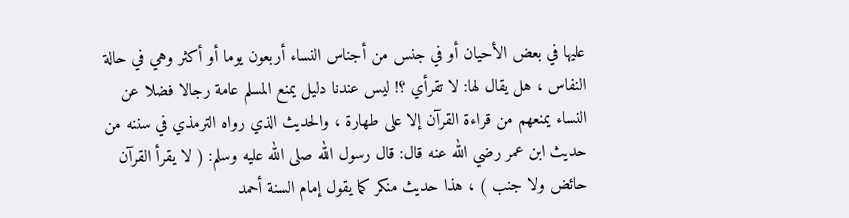عليها في بعض الأحيان أو في جنس من أجناس النساء أربعون يوما أو أكثر وهي في حالة النفاس ، هل يقال لها: لا تقرأي ؟! ليس عندنا دليل يمنع المسلم عامة رجالا فضلا عن النساء يمنعهم من قراءة القرآن إلا على طهارة ، والحديث الذي رواه الترمذي في سننه من حديث ابن عمر رضي الله عنه قال: قال رسول الله صلى الله عليه وسلم: ( لا يقرأ القرآن حائض ولا جنب ) ، هذا حديث منكر كما يقول إمام السنة أحمد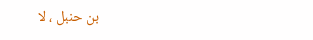بن حنبل ، لا